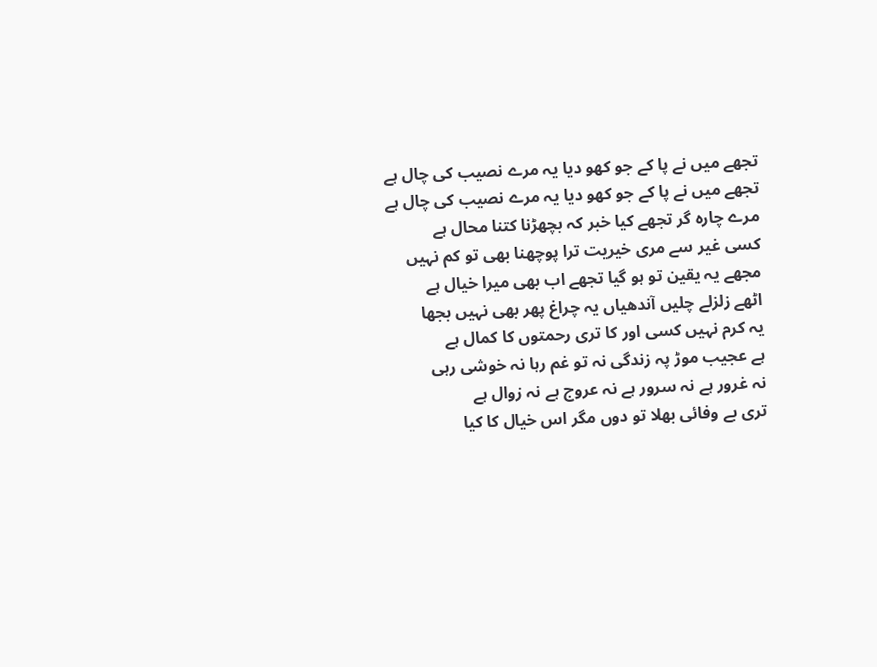تجھے میں نے پا کے جو کھو دیا یہ مرے نصیب کی چال ہے
تجھے میں نے پا کے جو کھو دیا یہ مرے نصیب کی چال ہے
مرے چارہ گر تجھے کیا خبر کہ بچھڑنا کتنا محال ہے
کسی غیر سے مری خیریت ترا پوچھنا بھی تو کم نہیں
مجھے یہ یقین تو ہو گیا تجھے اب بھی میرا خیال ہے
اٹھے زلزلے چلیں آندھیاں یہ چراغ پھر بھی نہیں بجھا
یہ کرم نہیں کسی اور کا تری رحمتوں کا کمال ہے
ہے عجیب موڑ پہ زندگی نہ تو غم رہا نہ خوشی رہی
نہ غرور ہے نہ سرور ہے نہ عروج ہے نہ زوال ہے
تری بے وفائی بھلا تو دوں مگر اس خیال کا کیا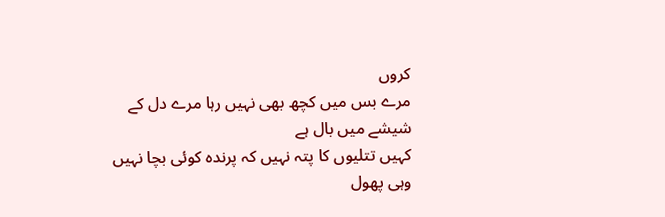کروں
مرے بس میں کچھ بھی نہیں رہا مرے دل کے شیشے میں بال ہے
کہیں تتلیوں کا پتہ نہیں کہ پرندہ کوئی بچا نہیں
وہی پھول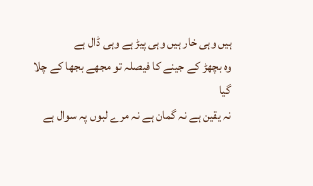ہیں وہی خار ہیں وہی پیڑ ہے وہی ڈال ہے
وہ بچھڑ کے جینے کا فیصلہ تو مجھے بجھا کے چلا گیا
نہ یقین ہے نہ گمان ہے نہ مرے لبوں پہ سوال ہے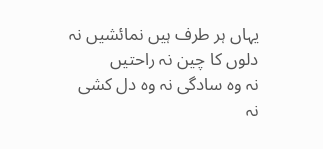یہاں ہر طرف ہیں نمائشیں نہ دلوں کا چین نہ راحتیں
نہ وہ سادگی نہ وہ دل کشی نہ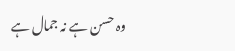وہ حسن ہے نہ جمال ہے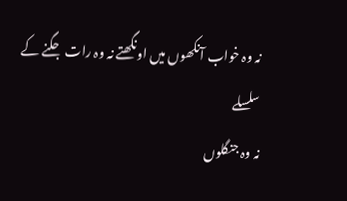نہ وہ خواب آنکھوں میں اونگھتے نہ وہ رات جگنے کے سلسلے
نہ وہ جنگلوں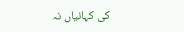کی کہانیاں نہ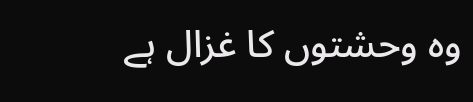وہ وحشتوں کا غزال ہے